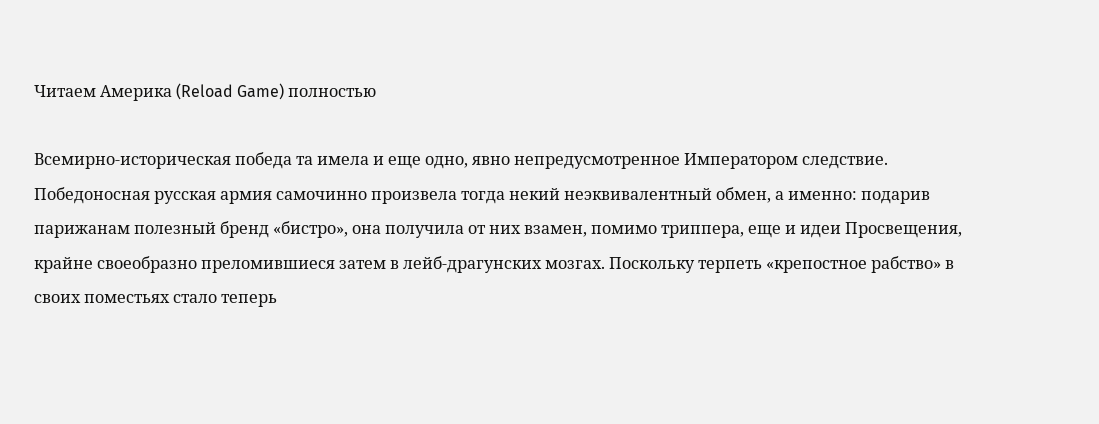Читаем Америка (Reload Game) полностью

Всемирно-историческая победа та имела и еще одно, явно непредусмотренное Императором следствие. Победоносная русская армия самочинно произвела тогда некий неэквивалентный обмен, а именно: подарив парижанам полезный бренд «бистро», она получила от них взамен, помимо триппера, еще и идеи Просвещения, крайне своеобразно преломившиеся затем в лейб-драгунских мозгах. Поскольку терпеть «крепостное рабство» в своих поместьях стало теперь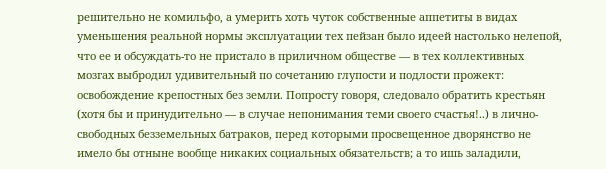решительно не комильфо, а умерить хоть чуток собственные аппетиты в видах уменьшения реальной нормы эксплуатации тех пейзан было идеей настолько нелепой, что ее и обсуждать-то не пристало в приличном обществе — в тех коллективных мозгах выбродил удивительный по сочетанию глупости и подлости прожект: освобождение крепостных без земли. Попросту говоря, следовало обратить крестьян (хотя бы и принудительно — в случае непонимания теми своего счастья!..) в лично-свободных безземельных батраков, перед которыми просвещенное дворянство не имело бы отныне вообще никаких социальных обязательств; а то ишь заладили,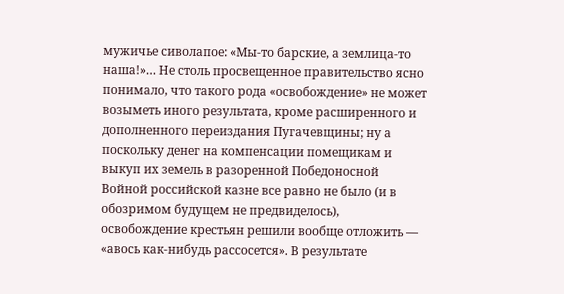мужичье сиволапое: «Мы-то барские, а землица-то наша!»… Не столь просвещенное правительство ясно понимало, что такого рода «освобождение» не может возыметь иного результата, кроме расширенного и дополненного переиздания Пугачевщины; ну а поскольку денег на компенсации помещикам и выкуп их земель в разоренной Победоносной Войной российской казне все равно не было (и в обозримом будущем не предвиделось), освобождение крестьян решили вообще отложить — «авось как-нибудь рассосется». В результате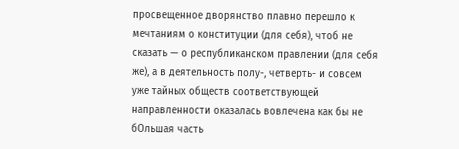просвещенное дворянство плавно перешло к мечтаниям о конституции (для себя), чтоб не сказать — о республиканском правлении (для себя же), а в деятельность полу-, четверть- и совсем уже тайных обществ соответствующей направленности оказалась вовлечена как бы не бОльшая часть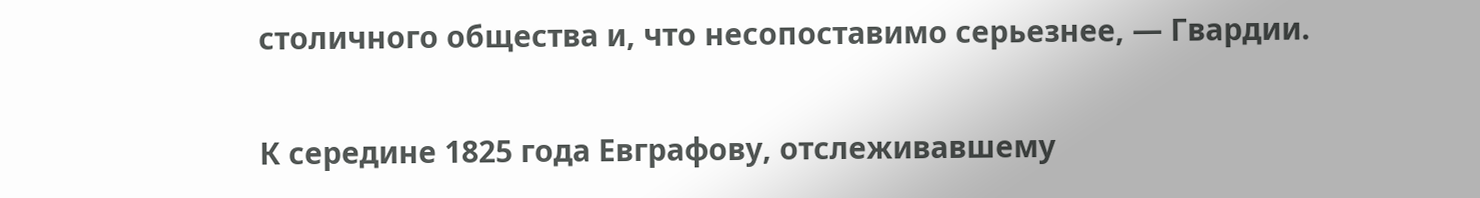столичного общества и, что несопоставимо серьезнее, — Гвардии.

К середине 1825 года Евграфову, отслеживавшему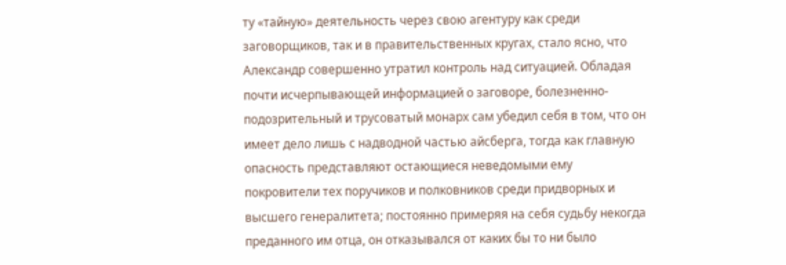ту «тайную» деятельность через свою агентуру как среди заговорщиков, так и в правительственных кругах, стало ясно, что Александр совершенно утратил контроль над ситуацией. Обладая почти исчерпывающей информацией о заговоре, болезненно-подозрительный и трусоватый монарх сам убедил себя в том, что он имеет дело лишь с надводной частью айсберга, тогда как главную опасность представляют остающиеся неведомыми ему покровители тех поручиков и полковников среди придворных и высшего генералитета; постоянно примеряя на себя судьбу некогда преданного им отца, он отказывался от каких бы то ни было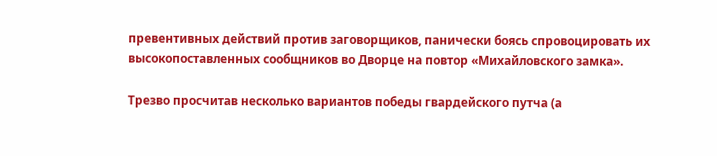превентивных действий против заговорщиков, панически боясь спровоцировать их высокопоставленных сообщников во Дворце на повтор «Михайловского замка».

Трезво просчитав несколько вариантов победы гвардейского путча (а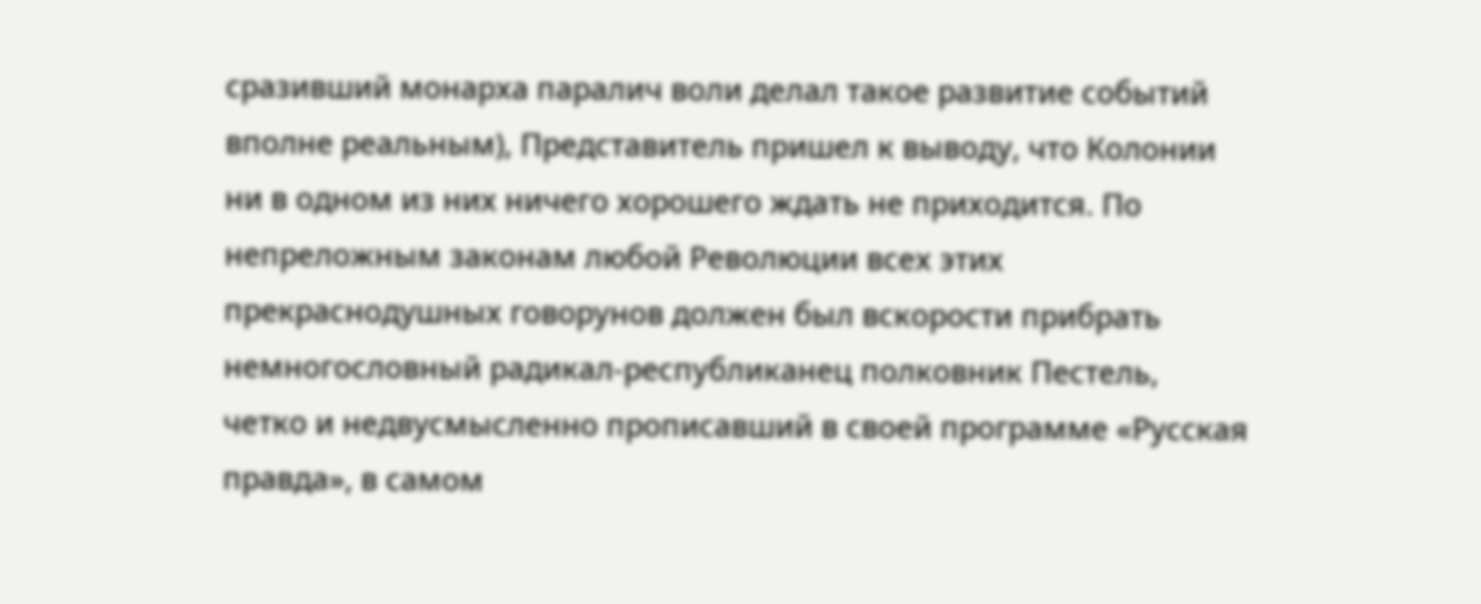сразивший монарха паралич воли делал такое развитие событий вполне реальным), Представитель пришел к выводу, что Колонии ни в одном из них ничего хорошего ждать не приходится. По непреложным законам любой Революции всех этих прекраснодушных говорунов должен был вскорости прибрать немногословный радикал-республиканец полковник Пестель, четко и недвусмысленно прописавший в своей программе «Русская правда», в самом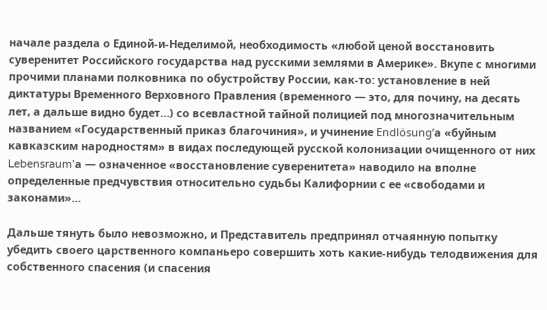начале раздела о Единой-и-Неделимой, необходимость «любой ценой восстановить суверенитет Российского государства над русскими землями в Америке». Вкупе с многими прочими планами полковника по обустройству России, как-то: установление в ней диктатуры Временного Верховного Правления (временного — это, для почину, на десять лет, а дальше видно будет…) со всевластной тайной полицией под многозначительным названием «Государственный приказ благочиния», и учинение Endlösung’а «буйным кавказским народностям» в видах последующей русской колонизации очищенного от них Lebensraum’а — означенное «восстановление суверенитета» наводило на вполне определенные предчувствия относительно судьбы Калифорнии с ее «свободами и законами»…

Дальше тянуть было невозможно, и Представитель предпринял отчаянную попытку убедить своего царственного компаньеро совершить хоть какие-нибудь телодвижения для собственного спасения (и спасения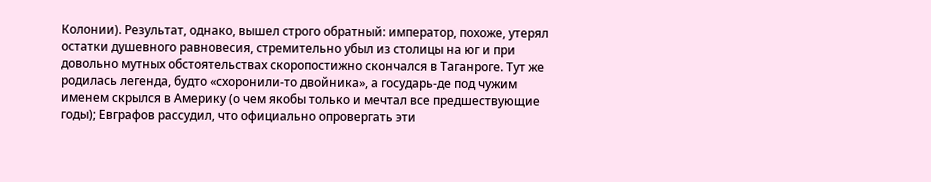Колонии). Результат, однако, вышел строго обратный: император, похоже, утерял остатки душевного равновесия, стремительно убыл из столицы на юг и при довольно мутных обстоятельствах скоропостижно скончался в Таганроге. Тут же родилась легенда, будто «схоронили-то двойника», а государь-де под чужим именем скрылся в Америку (о чем якобы только и мечтал все предшествующие годы); Евграфов рассудил, что официально опровергать эти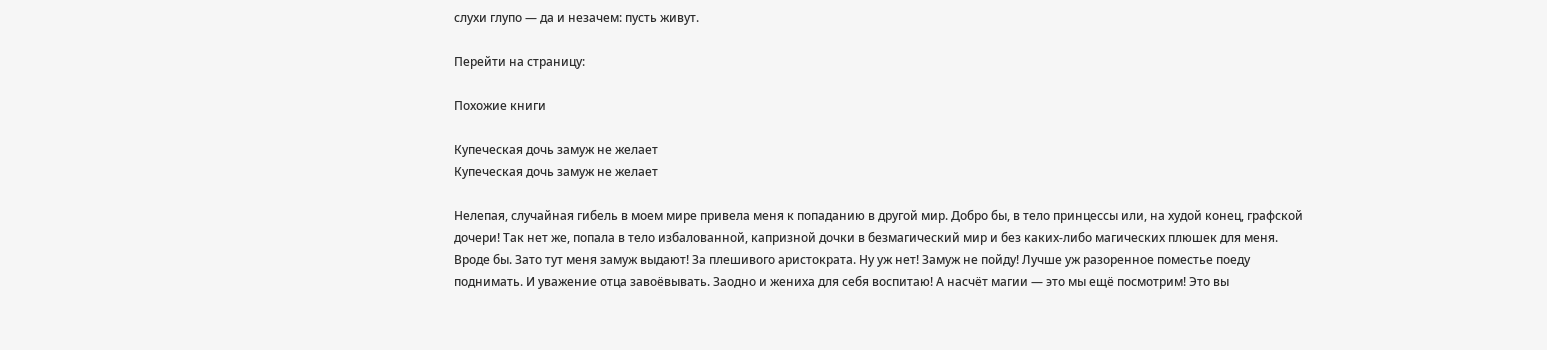слухи глупо — да и незачем: пусть живут.

Перейти на страницу:

Похожие книги

Купеческая дочь замуж не желает
Купеческая дочь замуж не желает

Нелепая, случайная гибель в моем мире привела меня к попаданию в другой мир. Добро бы, в тело принцессы или, на худой конец, графской дочери! Так нет же, попала в тело избалованной, капризной дочки в безмагический мир и без каких-либо магических плюшек для меня. Вроде бы. Зато тут меня замуж выдают! За плешивого аристократа. Ну уж нет! Замуж не пойду! Лучше уж разоренное поместье поеду поднимать. И уважение отца завоёвывать. Заодно и жениха для себя воспитаю! А насчёт магии — это мы ещё посмотрим! Это вы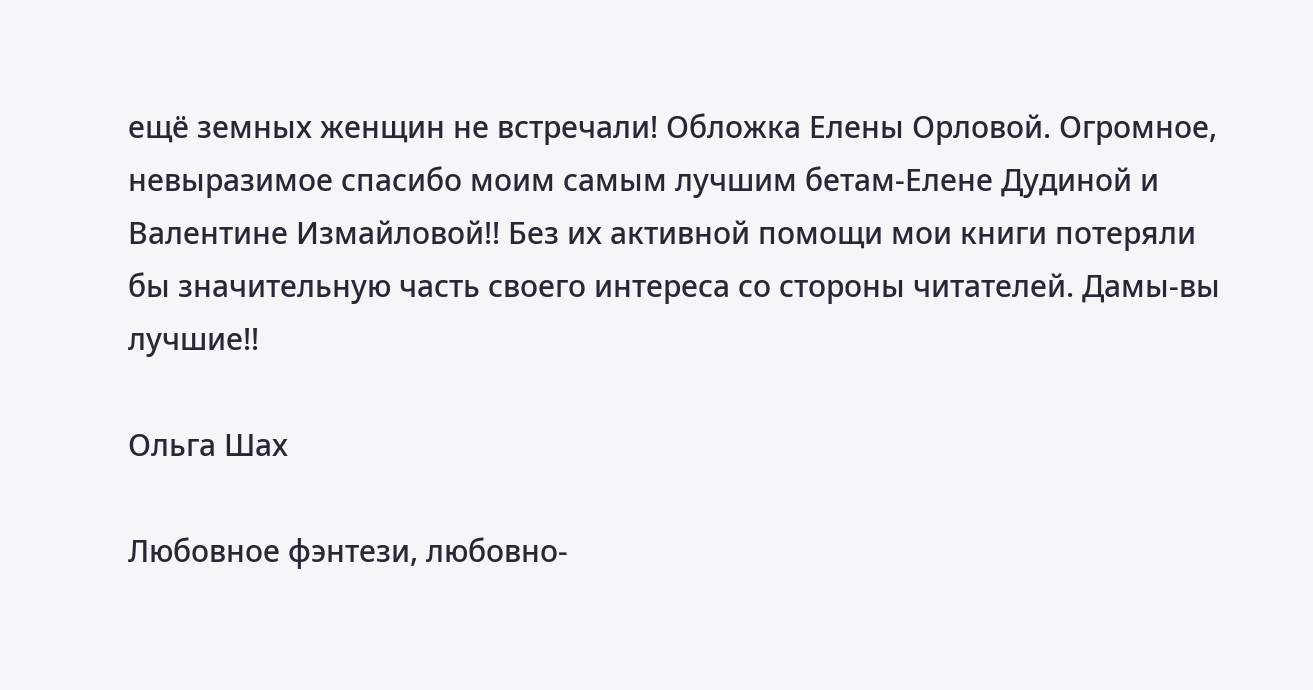ещё земных женщин не встречали! Обложка Елены Орловой. Огромное, невыразимое спасибо моим самым лучшим бетам-Елене Дудиной и Валентине Измайловой!! Без их активной помощи мои книги потеряли бы значительную часть своего интереса со стороны читателей. Дамы-вы лучшие!!

Ольга Шах

Любовное фэнтези, любовно-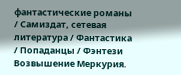фантастические романы / Самиздат, сетевая литература / Фантастика / Попаданцы / Фэнтези
Возвышение Меркурия.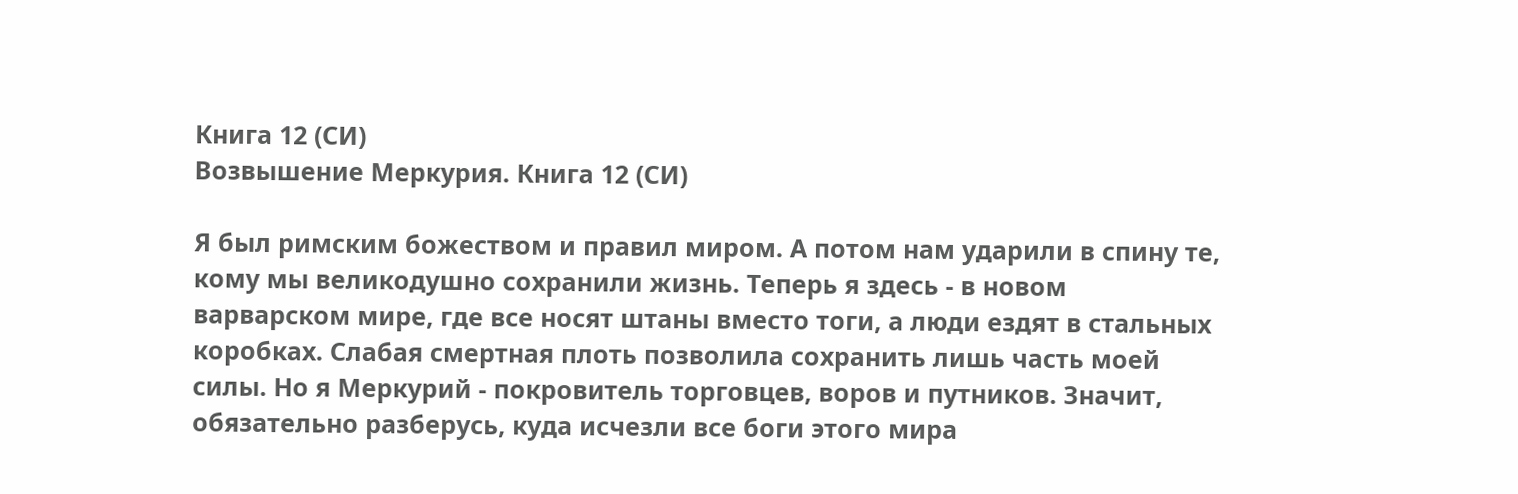Книга 12 (СИ)
Возвышение Меркурия. Книга 12 (СИ)

Я был римским божеством и правил миром. А потом нам ударили в спину те, кому мы великодушно сохранили жизнь. Теперь я здесь - в новом варварском мире, где все носят штаны вместо тоги, а люди ездят в стальных коробках. Слабая смертная плоть позволила сохранить лишь часть моей силы. Но я Меркурий - покровитель торговцев, воров и путников. Значит, обязательно разберусь, куда исчезли все боги этого мира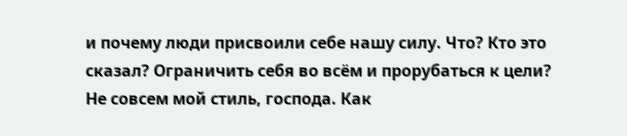и почему люди присвоили себе нашу силу. Что? Кто это сказал? Ограничить себя во всём и прорубаться к цели? Не совсем мой стиль, господа. Как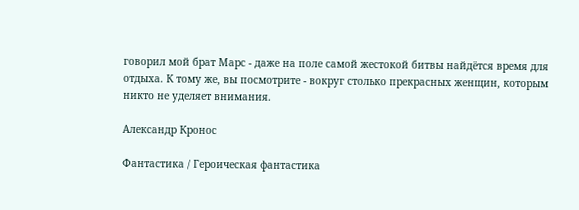говорил мой брат Марс - даже на поле самой жестокой битвы найдётся время для отдыха. К тому же, вы посмотрите - вокруг столько прекрасных женщин, которым никто не уделяет внимания.

Александр Кронос

Фантастика / Героическая фантастика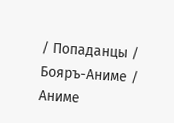/ Попаданцы / Бояръ-Аниме / Аниме